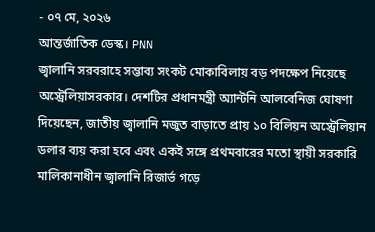- ০৭ মে, ২০২৬
আন্তর্জাতিক ডেস্ক। PNN
জ্বালানি সরবরাহে সম্ভাব্য সংকট মোকাবিলায় বড় পদক্ষেপ নিয়েছে অস্ট্রেলিয়াসরকার। দেশটির প্রধানমন্ত্রী অ্যান্টনি আলবেনিজ ঘোষণা দিয়েছেন, জাতীয় জ্বালানি মজুত বাড়াতে প্রায় ১০ বিলিয়ন অস্ট্রেলিয়ান ডলার ব্যয় করা হবে এবং একই সঙ্গে প্রথমবারের মতো স্থায়ী সরকারি মালিকানাধীন জ্বালানি রিজার্ভ গড়ে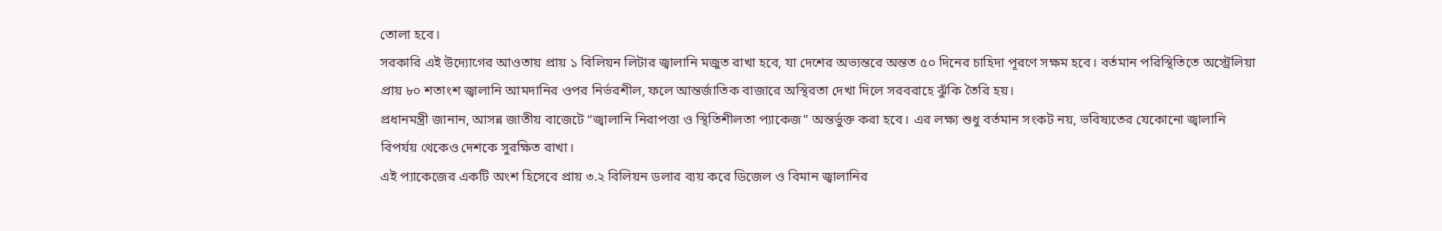তোলা হবে।
সরকারি এই উদ্যোগের আওতায় প্রায় ১ বিলিয়ন লিটার জ্বালানি মজুত রাখা হবে, যা দেশের অভ্যন্তরে অন্তত ৫০ দিনের চাহিদা পূরণে সক্ষম হবে। বর্তমান পরিস্থিতিতে অস্ট্রেলিয়া প্রায় ৮০ শতাংশ জ্বালানি আমদানির ওপর নির্ভরশীল, ফলে আন্তর্জাতিক বাজারে অস্থিরতা দেখা দিলে সরবরাহে ঝুঁকি তৈরি হয়।
প্রধানমন্ত্রী জানান, আসন্ন জাতীয় বাজেটে “জ্বালানি নিরাপত্তা ও স্থিতিশীলতা প্যাকেজ” অন্তর্ভুক্ত করা হবে। এর লক্ষ্য শুধু বর্তমান সংকট নয়, ভবিষ্যতের যেকোনো জ্বালানি বিপর্যয় থেকেও দেশকে সুরক্ষিত রাখা।
এই প্যাকেজের একটি অংশ হিসেবে প্রায় ৩.২ বিলিয়ন ডলার ব্যয় করে ডিজেল ও বিমান জ্বালানির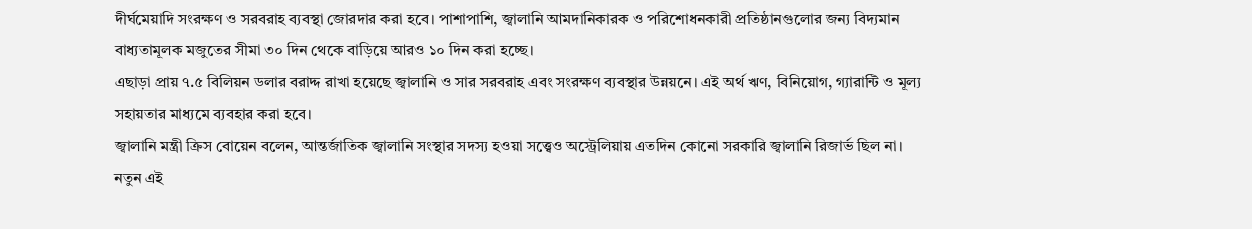দীর্ঘমেয়াদি সংরক্ষণ ও সরবরাহ ব্যবস্থা জোরদার করা হবে। পাশাপাশি, জ্বালানি আমদানিকারক ও পরিশোধনকারী প্রতিষ্ঠানগুলোর জন্য বিদ্যমান বাধ্যতামূলক মজুতের সীমা ৩০ দিন থেকে বাড়িয়ে আরও ১০ দিন করা হচ্ছে।
এছাড়া প্রায় ৭.৫ বিলিয়ন ডলার বরাদ্দ রাখা হয়েছে জ্বালানি ও সার সরবরাহ এবং সংরক্ষণ ব্যবস্থার উন্নয়নে। এই অর্থ ঋণ, বিনিয়োগ, গ্যারান্টি ও মূল্য সহায়তার মাধ্যমে ব্যবহার করা হবে।
জ্বালানি মন্ত্রী ক্রিস বোয়েন বলেন, আন্তর্জাতিক জ্বালানি সংস্থার সদস্য হওয়া সত্ত্বেও অস্ট্রেলিয়ায় এতদিন কোনো সরকারি জ্বালানি রিজার্ভ ছিল না। নতুন এই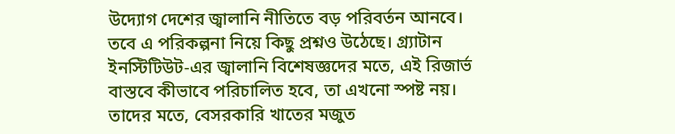উদ্যোগ দেশের জ্বালানি নীতিতে বড় পরিবর্তন আনবে।
তবে এ পরিকল্পনা নিয়ে কিছু প্রশ্নও উঠেছে। গ্র্যাটান ইনস্টিটিউট-এর জ্বালানি বিশেষজ্ঞদের মতে, এই রিজার্ভ বাস্তবে কীভাবে পরিচালিত হবে, তা এখনো স্পষ্ট নয়। তাদের মতে, বেসরকারি খাতের মজুত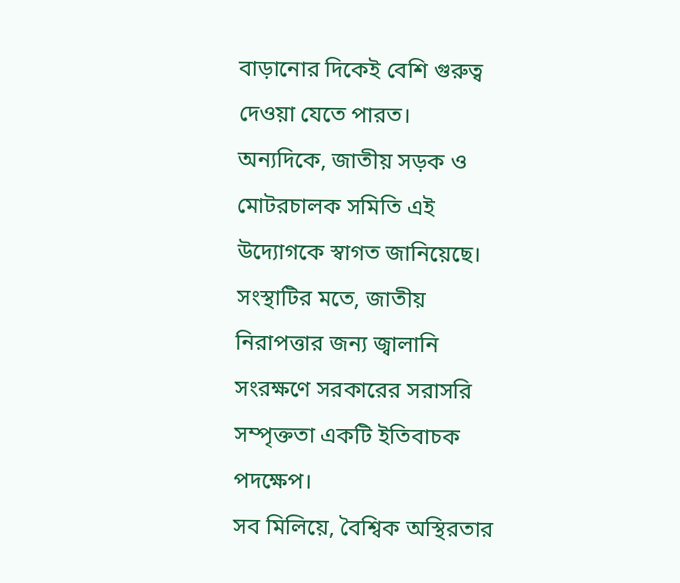বাড়ানোর দিকেই বেশি গুরুত্ব দেওয়া যেতে পারত।
অন্যদিকে, জাতীয় সড়ক ও মোটরচালক সমিতি এই উদ্যোগকে স্বাগত জানিয়েছে। সংস্থাটির মতে, জাতীয় নিরাপত্তার জন্য জ্বালানি সংরক্ষণে সরকারের সরাসরি সম্পৃক্ততা একটি ইতিবাচক পদক্ষেপ।
সব মিলিয়ে, বৈশ্বিক অস্থিরতার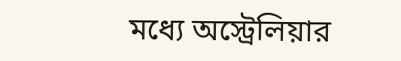মধ্যে অস্ট্রেলিয়ার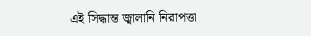এই সিদ্ধান্ত জ্বালানি নিরাপত্তা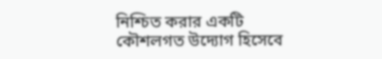নিশ্চিত করার একটি কৌশলগত উদ্যোগ হিসেবে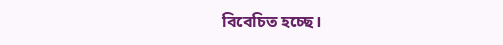বিবেচিত হচ্ছে।